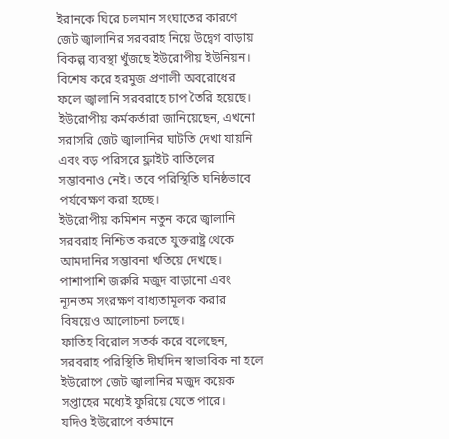ইরানকে ঘিরে চলমান সংঘাতের কারণে জেট জ্বালানির সরবরাহ নিয়ে উদ্বেগ বাড়ায় বিকল্প ব্যবস্থা খুঁজছে ইউরোপীয় ইউনিয়ন। বিশেষ করে হরমুজ প্রণালী অবরোধের ফলে জ্বালানি সরবরাহে চাপ তৈরি হয়েছে।
ইউরোপীয় কর্মকর্তারা জানিয়েছেন, এখনো সরাসরি জেট জ্বালানির ঘাটতি দেখা যায়নি এবং বড় পরিসরে ফ্লাইট বাতিলের সম্ভাবনাও নেই। তবে পরিস্থিতি ঘনিষ্ঠভাবে পর্যবেক্ষণ করা হচ্ছে।
ইউরোপীয় কমিশন নতুন করে জ্বালানি সরবরাহ নিশ্চিত করতে যুক্তরাষ্ট্র থেকে আমদানির সম্ভাবনা খতিয়ে দেখছে। পাশাপাশি জরুরি মজুদ বাড়ানো এবং ন্যূনতম সংরক্ষণ বাধ্যতামূলক করার বিষয়েও আলোচনা চলছে।
ফাতিহ বিরোল সতর্ক করে বলেছেন, সরবরাহ পরিস্থিতি দীর্ঘদিন স্বাভাবিক না হলে ইউরোপে জেট জ্বালানির মজুদ কয়েক সপ্তাহের মধ্যেই ফুরিয়ে যেতে পারে।
যদিও ইউরোপে বর্তমানে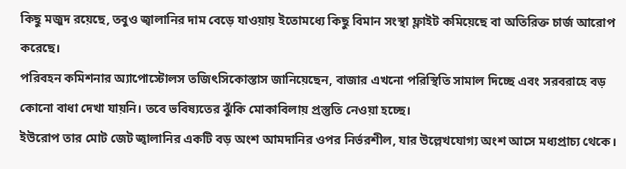কিছু মজুদ রয়েছে, তবুও জ্বালানির দাম বেড়ে যাওয়ায় ইতোমধ্যে কিছু বিমান সংস্থা ফ্লাইট কমিয়েছে বা অতিরিক্ত চার্জ আরোপ করেছে।
পরিবহন কমিশনার অ্যাপোস্টোলস তজিৎসিকোস্তাস জানিয়েছেন, বাজার এখনো পরিস্থিতি সামাল দিচ্ছে এবং সরবরাহে বড় কোনো বাধা দেখা যায়নি। তবে ভবিষ্যতের ঝুঁকি মোকাবিলায় প্রস্তুতি নেওয়া হচ্ছে।
ইউরোপ তার মোট জেট জ্বালানির একটি বড় অংশ আমদানির ওপর নির্ভরশীল, যার উল্লেখযোগ্য অংশ আসে মধ্যপ্রাচ্য থেকে।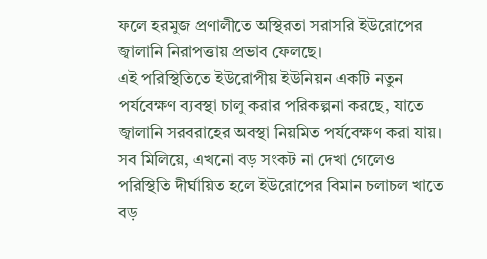ফলে হরমুজ প্রণালীতে অস্থিরতা সরাসরি ইউরোপের জ্বালানি নিরাপত্তায় প্রভাব ফেলছে।
এই পরিস্থিতিতে ইউরোপীয় ইউনিয়ন একটি নতুন পর্যবেক্ষণ ব্যবস্থা চালু করার পরিকল্পনা করছে, যাতে জ্বালানি সরবরাহের অবস্থা নিয়মিত পর্যবেক্ষণ করা যায়।
সব মিলিয়ে, এখনো বড় সংকট না দেখা গেলেও পরিস্থিতি দীর্ঘায়িত হলে ইউরোপের বিমান চলাচল খাতে বড়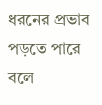ধরনের প্রভাব পড়তে পারে বলে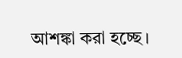আশঙ্কা করা হচ্ছে।